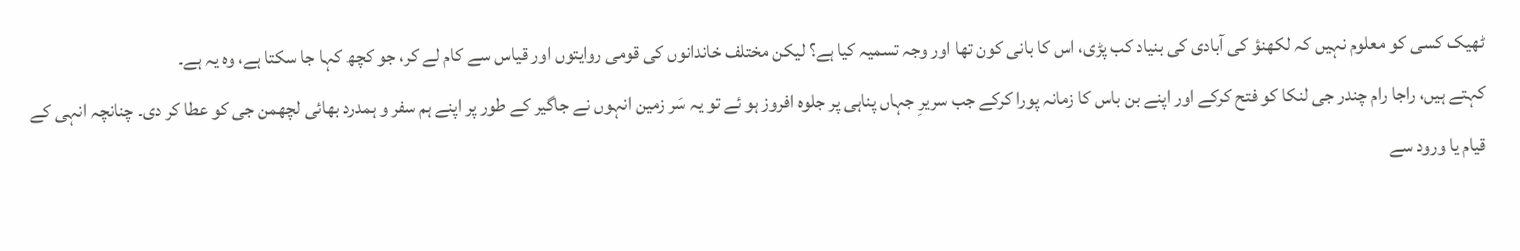ٹھیک کسی کو معلوم نہیں کہ لکھنؤ کی آبادی کی بنیاد کب پڑی، اس کا بانی کون تھا اور وجہ تسمیہ کیا ہے؟ لیکن مختلف خاندانوں کی قومی روایتوں اور قیاس سے کام لے کر، جو کچھ کہا جا سکتا ہے، وہ یہ ہے۔
کہتے ہیں، راجا رام چندر جی لنکا کو فتح کرکے اور اپنے بن باس کا زمانہ پورا کرکے جب سریرِ جہاں پناہی پر جلوہ افروز ہو ئے تو یہ سَر زمین انہوں نے جاگیر کے طور پر اپنے ہم سفر و ہمدرد بھائی لچھمن جی کو عطا کر دی۔ چنانچہ انہی کے قیام یا ورود سے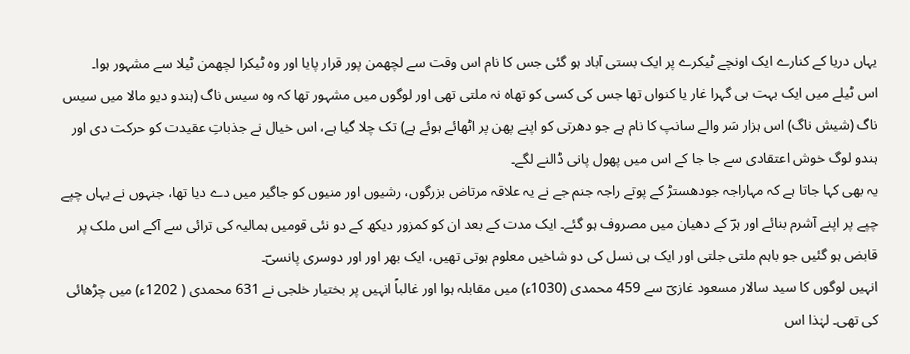یہاں دریا کے کنارے ایک اونچے ٹیکرے پر ایک بستی آباد ہو گئی جس کا نام اس وقت سے لچھمن پور قرار پایا اور وہ ٹیکرا لچھمن ٹیلا سے مشہور ہوا۔
اس ٹیلے میں ایک بہت ہی گہرا غار یا کنواں تھا جس کی کسی کو تھاہ نہ ملتی تھی اور لوگوں میں مشہور تھا کہ وہ سیس ناگ (ہندو دیو مالا میں سیس ناگ (شیش ناگ) اس ہزار سَر والے سانپ کا نام ہے جو دھرتی کو اپنے پھن پر اٹھائے ہوئے ہے) تک چلا گیا ہے، اس خیال نے جذباتِ عقیدت کو حرکت دی اور ہندو لوگ خوش اعتقادی سے جا جا کے اس میں پھول پانی ڈالنے لگے۔
یہ بھی کہا جاتا ہے کہ مہاراجہ جودھستڑ کے پوتے راجہ جنم جے نے یہ علاقہ مرتاض بزرگوں، رشیوں اور منیوں کو جاگیر میں دے دیا تھا، جنہوں نے یہاں چپے چپے پر اپنے آشرم بنائے اور ہرؔ کے دھیان میں مصروف ہو گئے۔ ایک مدت کے بعد ان کو کمزور دیکھ کے دو نئی قومیں ہمالیہ کی ترائی سے آکے اس ملک پر قابض ہو گئیں جو باہم ملتی جلتی اور ایک ہی نسل کی دو شاخیں معلوم ہوتی تھیں، ایک بھر اور اور دوسری پانسیؔ۔
انہیں لوگوں کا سید سالار مسعود غازیؔ سے 459 محمدی (1030ء) میں مقابلہ ہوا اور غالباً انہیں پر بختیار خلجی نے 631 محمدی ( 1202ء) میں چڑھائی کی تھی۔ لہٰذا اس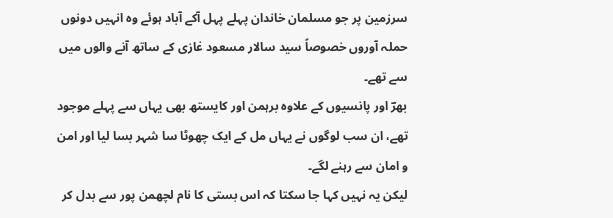سرزمین پر جو مسلمان خاندان پہلے پہل آکے آباد ہوئے وہ انہیں دونوں حملہ آوروں خصوصاً سید سالار مسعود غازی کے ساتھ آنے والوں میں سے تھے۔
بھرؔ اور پانسیوں کے علاوہ برہمن اور کایستھ بھی یہاں سے پہلے موجود تھے، ان سب لوگوں نے یہاں مل کے ایک چھوٹا سا شہر بسا لیا اور امن و امان سے رہنے لگے۔
لیکن یہ نہیں کہا جا سکتا کہ اس بستی کا نام لچھمن پور سے بدل کر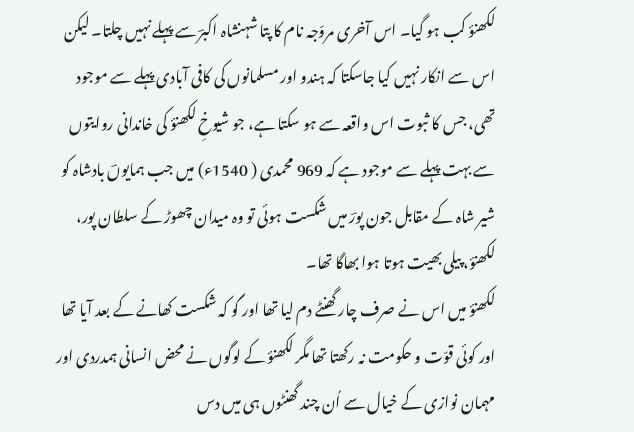لکھنؤ کب ہو گیا۔ اس آخری مروّجہ نام کا پتا شہنشاہ اکبرؔ سے پہلے نہیں چلتا۔ لیکن اس سے انکار نہیں کیا جاسکتا کہ ہندو اور مسلمانوں کی کافی آبادی پہلے سے موجود تھی، جس کا ثبوت اس واقعہ سے ہو سکتا ہے، جو شیوخِ لکھنؤ کی خاندانی روایتوں سے بہت پہلے سے موجود ہے کہ 969 محمدی ( 1540ء) میں جب ہمایوںؔ بادشاہ کو شیر شاہ کے مقابل جون پورؔ میں شکست ہوئی تو وہ میدان چھوڑ کے سلطان پور، لکھنؤ، پیلی بھیت ہوتا ہوا بھاگا تھا۔
لکھنؤ میں اس نے صرف چار گھنٹے دم لیا تھا اور گو کہ شکست کھانے کے بعد آیا تھا اور کوئی قوّت و حکومت نہ رکھتا تھا مگر لکھنؤ کے لوگوں نے محض انسانی ہمدردی اور مہمان نوازی کے خیال سے اُن چند گھنٹوں ہی میں دس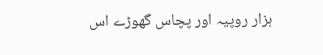ہزار روپیہ اور پچاس گھوڑے اس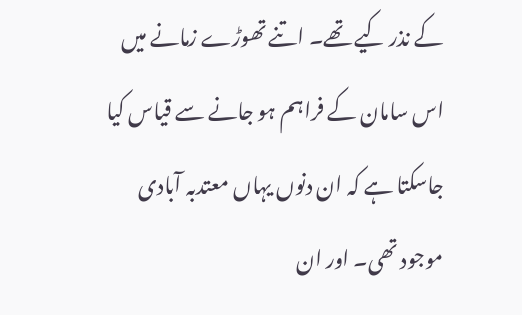کے نذر کیے تھے۔ اتنے تھوڑے زمانے میں اس سامان کے فراہم ہو جانے سے قیاس کیا جاسکتا ہے کہ ان دنوں یہاں معتدبہ آبادی موجود تھی۔ اور ان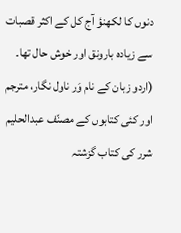دنوں کا لکھنؤ آج کل کے اکثر قصبات سے زیادہ بارونق اور خوش حال تھا۔
(اردو زبان کے نام وَر ناول نگار، مترجم اور کئی کتابوں کے مصنّف عبدالحلیم شرر کی کتاب گزشتہ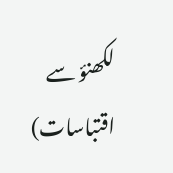لکھنؤ سے اقتباسات)